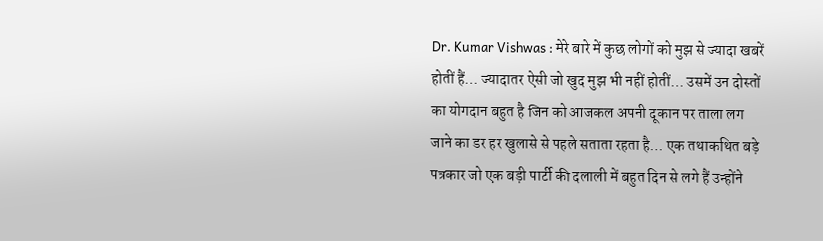Dr. Kumar Vishwas : मेरे बारे में कुछ लोगों को मुझ से ज्यादा खबरें होतीं हैं… ज्यादातर ऐसी जो खुद मुझ भी नहीं होतीं… उसमें उन दोस्तों का योगदान बहुत है जिन को आजकल अपनी दूकान पर ताला लग जाने का डर हर खुलासे से पहले सताता रहता है… एक तथाकथित बड़े पत्रकार जो एक बड़ी पार्टी की दलाली में बहुत दिन से लगे हैं उन्होंने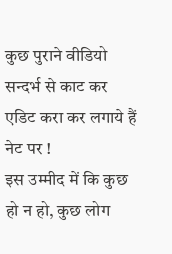कुछ पुराने वीडियो सन्दर्भ से काट कर एडिट करा कर लगाये हैं नेट पर !
इस उम्मीद में कि कुछ हो न हो, कुछ लोग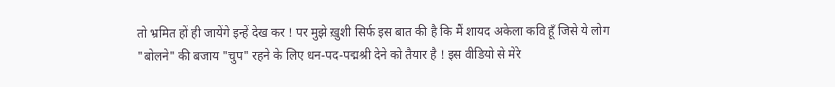तो भ्रमित हों ही जायेंगे इन्हें देख कर ! पर मुझे ख़ुशी सिर्फ इस बात की है कि मैं शायद अकेला कवि हूँ जिसे ये लोग "बोलने" की बजाय "चुप" रहने के लिए धन-पद-पद्मश्री देने को तैयार है ! इस वीडियो से मेरे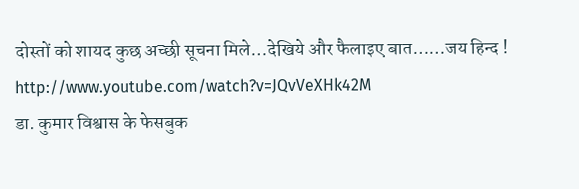दोस्तों को शायद कुछ अच्छी सूचना मिले…देखिये और फैलाइए बात……जय हिन्द !
http://www.youtube.com/watch?v=JQvVeXHk42M
डा. कुमार विश्वास के फेसबुक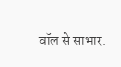वॉल से साभार.